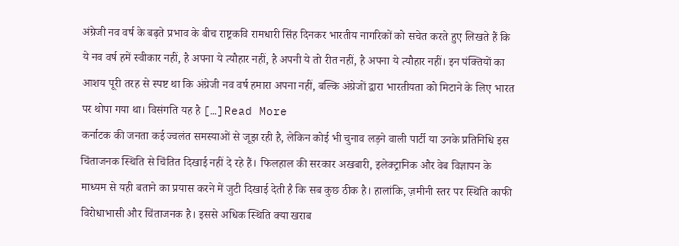अंग्रेजी नव वर्ष के बढ़ते प्रभाव के बीच राष्ट्रकवि रामधारी सिंह दिनकर भारतीय नागरिकों को सचेत करते हुए लिखते हैं कि ये नव वर्ष हमें स्वीकार नहीं, है अपना ये त्यौहार नहीं, है अपनी ये तो रीत नहीं, है अपना ये त्यौहार नहीं। इन पंक्तियों का आशय पूरी तरह से स्पष्ट था कि अंग्रेजी नव वर्ष हमारा अपना नहीं, बल्कि अंग्रेजों द्वारा भारतीयता को मिटाने के लिए भारत पर थोपा गया था। विसंगति यह है […]Read More
कर्नाटक की जनता कई ज्वलंत समस्याओं से जूझ रही है, लेकिन कोई भी चुनाव लड़ने वाली पार्टी या उनके प्रतिनिधि इस चिंताजनक स्थिति से चिंतित दिखाई नहीं दे रहे हैं। फिलहाल की सरकार अखबारी, इलेक्ट्रानिक और वेब विज्ञापन के माध्यम से यही बताने का प्रयास करने में जुटी दिखाई देती है कि सब कुछ ठीक है। हालांकि, ज़मीनी स्तर पर स्थिति काफी विरोधाभासी और चिंताजनक है। इससे अधिक स्थिति क्या खराब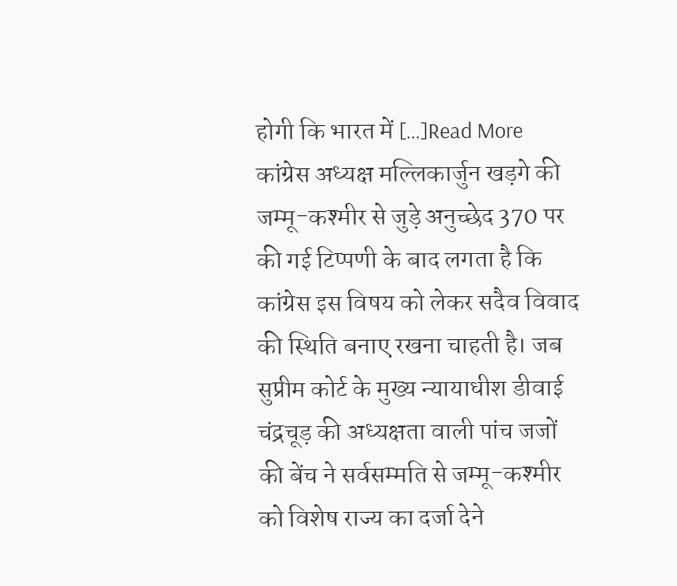होगी कि भारत में […]Read More
कांग्रेस अध्यक्ष मल्लिकार्जुन खड़गे की जम्मू-कश्मीर से जुड़े अनुच्छेद 370 पर की गई टिप्पणी के बाद लगता है कि कांग्रेस इस विषय को लेकर सदैव विवाद की स्थिति बनाए रखना चाहती है। जब सुप्रीम कोर्ट के मुख्य न्यायाधीश डीवाई चंद्रचूड़ की अध्यक्षता वाली पांच जजों की बेंच ने सर्वसम्मति से जम्मू-कश्मीर को विशेष राज्य का दर्जा देने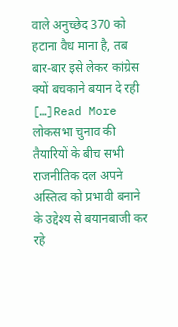वाले अनुच्छेद 370 को हटाना वैध माना है, तब बार-बार इसे लेकर कांग्रेस क्यों बचकाने बयान दे रही […]Read More
लोकसभा चुनाव की तैयारियों के बीच सभी राजनीतिक दल अपने अस्तित्व को प्रभावी बनाने के उद्देश्य से बयानबाजी कर रहे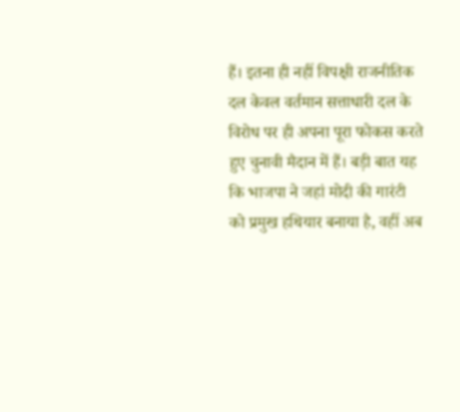हैं। इतना ही नहीं विपक्षी राजनीतिक दल केवल वर्तमान सत्ताधारी दल के विरोध पर ही अपना पूरा फोकस करते हुए चुनावी मैदान में हैं। बड़ी बात यह कि भाजपा ने जहां मोदी की गारंटी को प्रमुख हथियार बनाया है, वहीं अब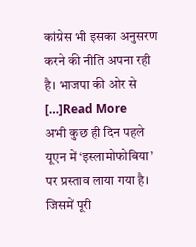कांग्रेस भी इसका अनुसरण करने की नीति अपना रही है। भाजपा की ओर से […]Read More
अभी कुछ ही दिन पहले यूएन में ‘इस्लामोफोबिया’ पर प्रस्ताव लाया गया है। जिसमें पूरी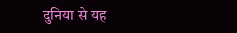दुनिया से यह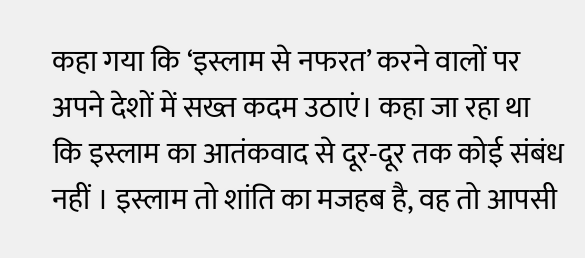कहा गया कि ‘इस्लाम से नफरत’ करने वालों पर अपने देशों में सख्त कदम उठाएं। कहा जा रहा था कि इस्लाम का आतंकवाद से दूर-दूर तक कोई संबंध नहीं । इस्लाम तो शांति का मजहब है, वह तो आपसी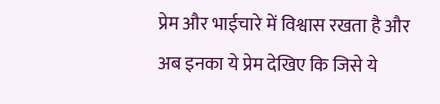प्रेम और भाईचारे में विश्वास रखता है और अब इनका ये प्रेम देखिए कि जिसे ये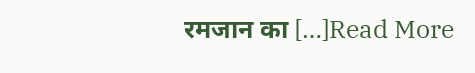रमजान का […]Read More